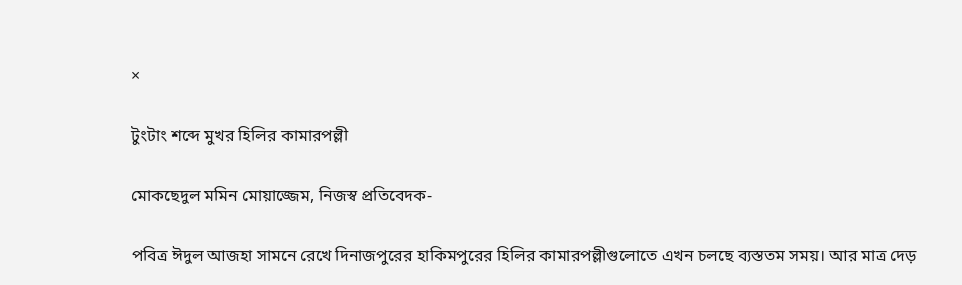×

টুংটাং শব্দে মুখর হিলির কামারপল্লী

মোকছেদুল মমিন মোয়াজ্জেম, নিজস্ব প্রতিবেদক-

পবিত্র ঈদুল আজহা সামনে রেখে দিনাজপুরের হাকিমপুরের হিলির কামারপল্লীগুলোতে এখন চলছে ব্যস্ততম সময়। আর মাত্র দেড়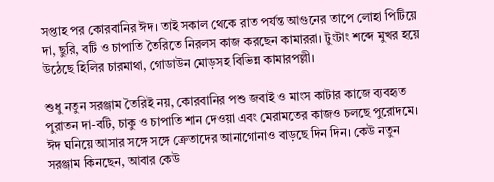সপ্তাহ পর কোরবানির ঈদ। তাই সকাল থেকে রাত পর্যন্ত আগুনের তাপে লোহা পিটিয়ে দা, ছুরি, বটি ও চাপাতি তৈরিতে নিরলস কাজ করছেন কামাররা। টুংটাং শব্দে মুখর হয়ে উঠেছে হিলির চারমাথা, গোডাউন মোড়সহ বিভিন্ন কামারপল্লী।

শুধু নতুন সরঞ্জাম তৈরিই নয়, কোরবানির পশু জবাই ও মাংস কাটার কাজে ব্যবহৃত পুরাতন দা-বটি, চাকু ও চাপাতি শান দেওয়া এবং মেরামতের কাজও চলছে পুরোদমে। ঈদ ঘনিয়ে আসার সঙ্গে সঙ্গে ক্রেতাদের আনাগোনাও বাড়ছে দিন দিন। কেউ নতুন সরঞ্জাম কিনছেন, আবার কেউ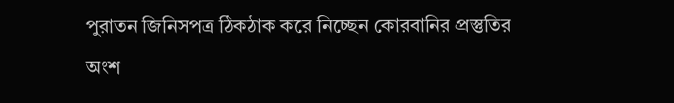পুরাতন জিনিসপত্র ঠিকঠাক করে নিচ্ছেন কোরবানির প্রস্তুতির অংশ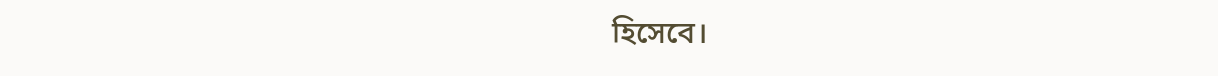হিসেবে।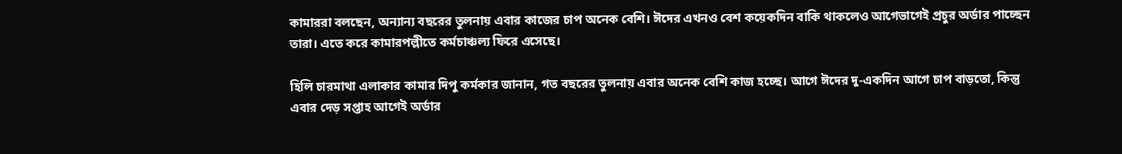কামাররা বলছেন, অন্যান্য বছরের তুলনায় এবার কাজের চাপ অনেক বেশি। ঈদের এখনও বেশ কয়েকদিন বাকি থাকলেও আগেভাগেই প্রচুর অর্ডার পাচ্ছেন তারা। এতে করে কামারপল্লীতে কর্মচাঞ্চল্য ফিরে এসেছে।

হিলি চারমাথা এলাকার কামার দিপু কর্মকার জানান, গত বছরের তুলনায় এবার অনেক বেশি কাজ হচ্ছে। আগে ঈদের দু-একদিন আগে চাপ বাড়তো, কিন্তু এবার দেড় সপ্তাহ আগেই অর্ডার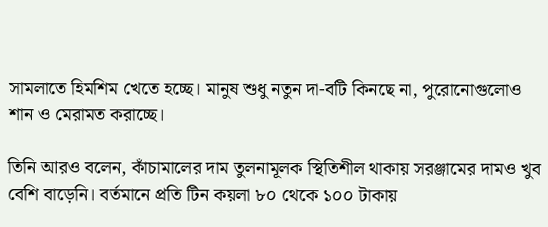সামলাতে হিমশিম খেতে হচ্ছে। মানুষ শুধু নতুন দা-বটি কিনছে না, পুরোনোগুলোও শান ও মেরামত করাচ্ছে।

তিনি আরও বলেন, কাঁচামালের দাম তুলনামূলক স্থিতিশীল থাকায় সরঞ্জামের দামও খুব বেশি বাড়েনি। বর্তমানে প্রতি টিন কয়লা ৮০ থেকে ১০০ টাকায়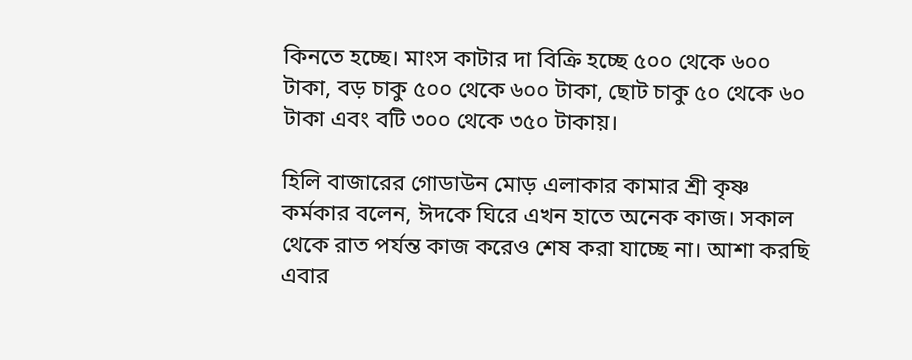কিনতে হচ্ছে। মাংস কাটার দা বিক্রি হচ্ছে ৫০০ থেকে ৬০০ টাকা, বড় চাকু ৫০০ থেকে ৬০০ টাকা, ছোট চাকু ৫০ থেকে ৬০ টাকা এবং বটি ৩০০ থেকে ৩৫০ টাকায়।

হিলি বাজারের গোডাউন মোড় এলাকার কামার শ্রী কৃষ্ণ কর্মকার বলেন, ঈদকে ঘিরে এখন হাতে অনেক কাজ। সকাল থেকে রাত পর্যন্ত কাজ করেও শেষ করা যাচ্ছে না। আশা করছি এবার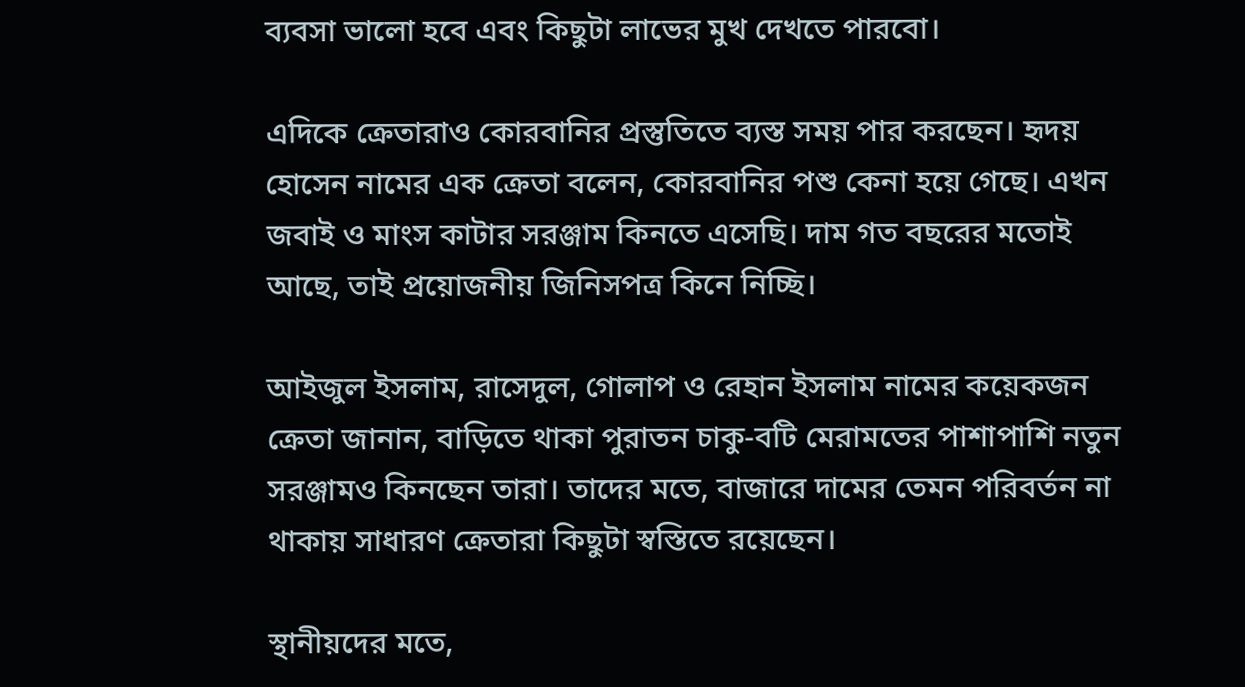ব্যবসা ভালো হবে এবং কিছুটা লাভের মুখ দেখতে পারবো।

এদিকে ক্রেতারাও কোরবানির প্রস্তুতিতে ব্যস্ত সময় পার করছেন। হৃদয় হোসেন নামের এক ক্রেতা বলেন, কোরবানির পশু কেনা হয়ে গেছে। এখন জবাই ও মাংস কাটার সরঞ্জাম কিনতে এসেছি। দাম গত বছরের মতোই আছে, তাই প্রয়োজনীয় জিনিসপত্র কিনে নিচ্ছি।

আইজুল ইসলাম, রাসেদুল, গোলাপ ও রেহান ইসলাম নামের কয়েকজন ক্রেতা জানান, বাড়িতে থাকা পুরাতন চাকু-বটি মেরামতের পাশাপাশি নতুন সরঞ্জামও কিনছেন তারা। তাদের মতে, বাজারে দামের তেমন পরিবর্তন না থাকায় সাধারণ ক্রেতারা কিছুটা স্বস্তিতে রয়েছেন।

স্থানীয়দের মতে,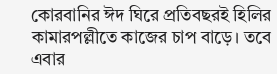কোরবানির ঈদ ঘিরে প্রতিবছরই হিলির কামারপল্লীতে কাজের চাপ বাড়ে। তবে এবার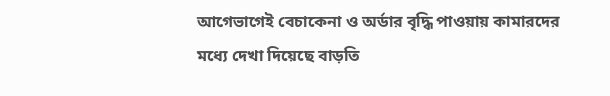আগেভাগেই বেচাকেনা ও অর্ডার বৃদ্ধি পাওয়ায় কামারদের মধ্যে দেখা দিয়েছে বাড়তি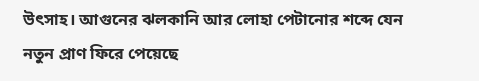উৎসাহ। আগুনের ঝলকানি আর লোহা পেটানোর শব্দে যেন নতুন প্রাণ ফিরে পেয়েছে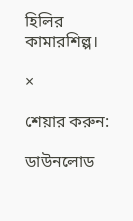হিলির কামারশিল্প।

×

শেয়ার করুন:

ডাউনলোড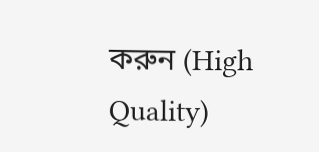করুন (High Quality)